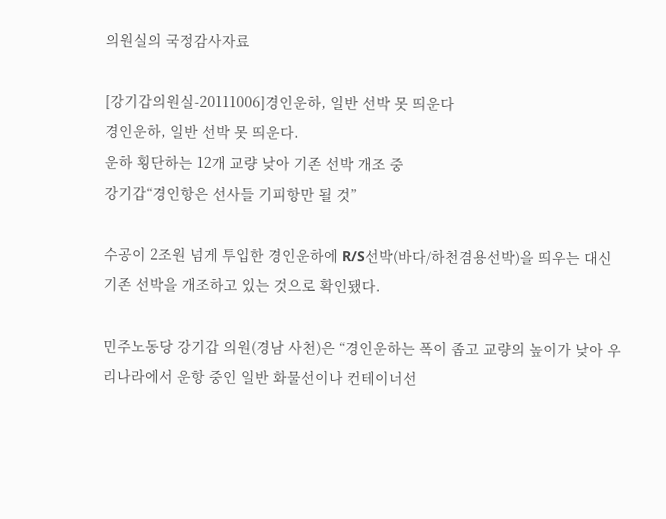의원실의 국정감사자료

[강기갑의원실-20111006]경인운하, 일반 선박 못 띄운다
경인운하, 일반 선박 못 띄운다.
운하 횡단하는 12개 교량 낮아 기존 선박 개조 중
강기갑“경인항은 선사들 기피항만 될 것”

수공이 2조원 넘게 투입한 경인운하에 R/S선박(바다/하천겸용선박)을 띄우는 대신 기존 선박을 개조하고 있는 것으로 확인됐다.

민주노동당 강기갑 의원(경남 사천)은 “경인운하는 폭이 좁고 교량의 높이가 낮아 우리나라에서 운항 중인 일반 화물선이나 컨테이너선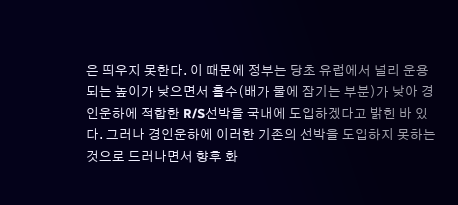은 띄우지 못한다. 이 때문에 정부는 당초 유럽에서 널리 운용되는 높이가 낮으면서 흘수(배가 물에 잠기는 부분)가 낮아 경인운하에 적합한 R/S선박을 국내에 도입하겠다고 밝힌 바 있다. 그러나 경인운하에 이러한 기존의 선박을 도입하지 못하는 것으로 드러나면서 향후 화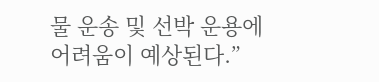물 운송 및 선박 운용에 어려움이 예상된다.”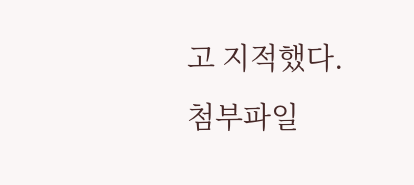고 지적했다.
첨부파일